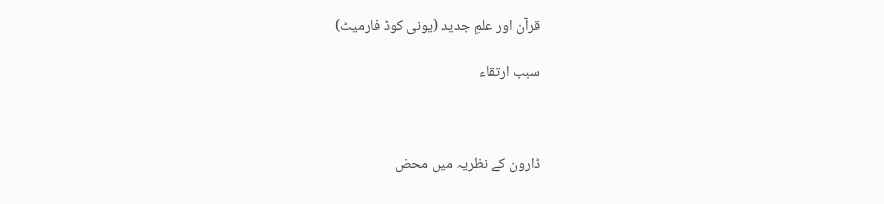قرآن اور علمِ جدید (یونی کوڈ فارمیٹ)

سبب ارتقاء



ڈارون کے نظریہ میں محض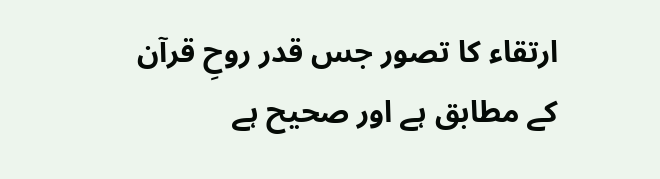ارتقاء کا تصور جس قدر روحِ قرآن کے مطابق ہے اور صحیح ہے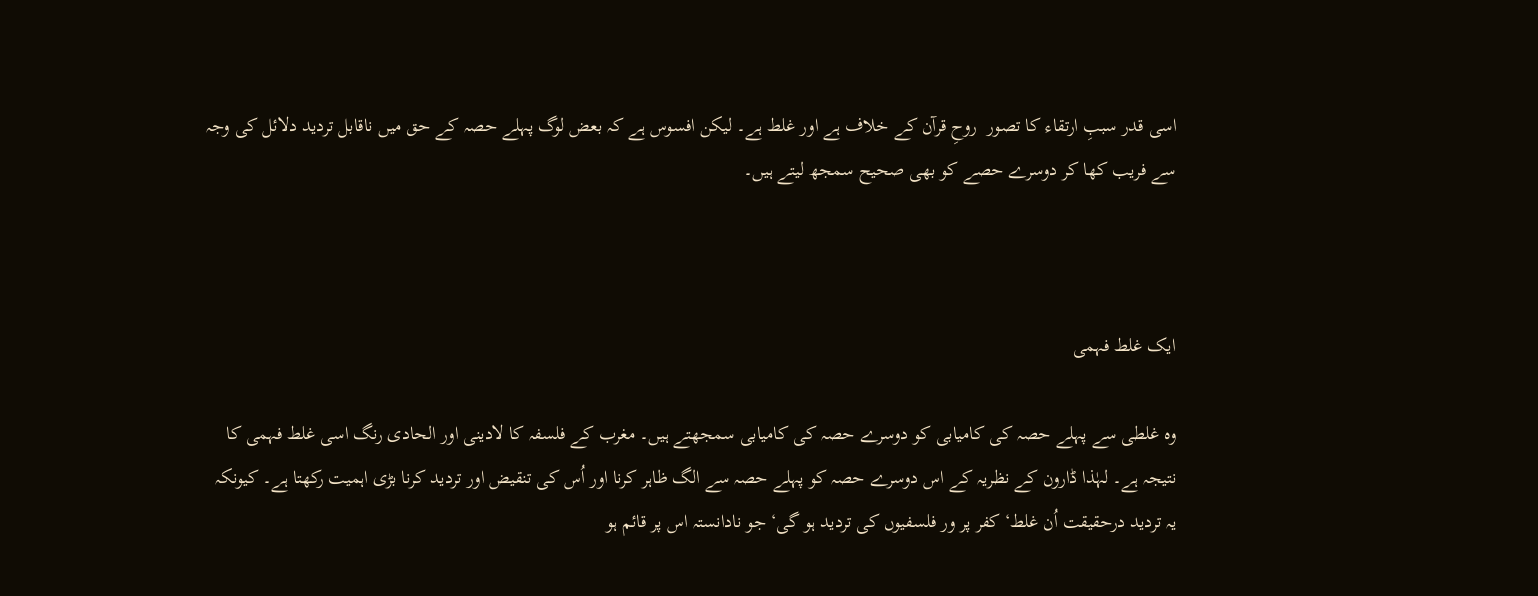اسی قدر سببِ ارتقاء کا تصور  روحِ قرآن کے خلاف ہے اور غلط ہے۔ لیکن افسوس ہے کہ بعض لوگ پہلے حصہ کے حق میں ناقابل تردید دلائل کی وجہ سے فریب کھا کر دوسرے حصے کو بھی صحیح سمجھ لیتے ہیں۔



ایک غلط فہمی

وہ غلطی سے پہلے حصہ کی کامیابی کو دوسرے حصہ کی کامیابی سمجھتے ہیں۔ مغرب کے فلسفہ کا لادینی اور الحادی رنگ اسی غلط فہمی کا نتیجہ ہے۔ لہٰذا ڈارون کے نظریہ کے اس دوسرے حصہ کو پہلے حصہ سے الگ ظاہر کرنا اور اُس کی تنقیض اور تردید کرنا بڑی اہمیت رکھتا ہے۔ کیونکہ یہ تردید درحقیقت اُن غلط‘ کفر پر ور فلسفیوں کی تردید ہو گی‘ جو نادانستہ اس پر قائم ہو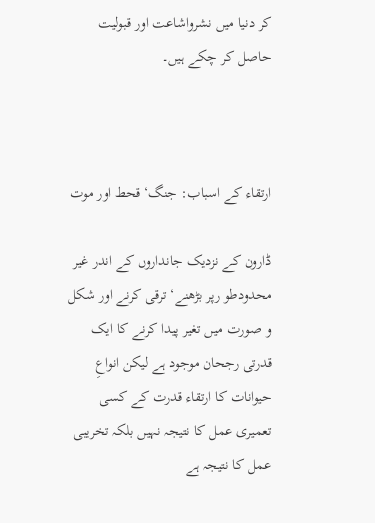کر دنیا میں نشرواشاعت اور قبولیت حاصل کر چکے ہیں۔



ارتقاء کے اسباب: جنگ‘ قحط اور موت

ڈارون کے نزدیک جانداروں کے اندر غیر محدودطو رپر بڑھنے‘ ترقی کرنے اور شکل و صورت میں تغیر پیدا کرنے کا ایک قدرتی رجحان موجود ہے لیکن انواعِ حیوانات کا ارتقاء قدرت کے کسی تعمیری عمل کا نتیجہ نہیں بلکہ تخریبی عمل کا نتیجہ ہے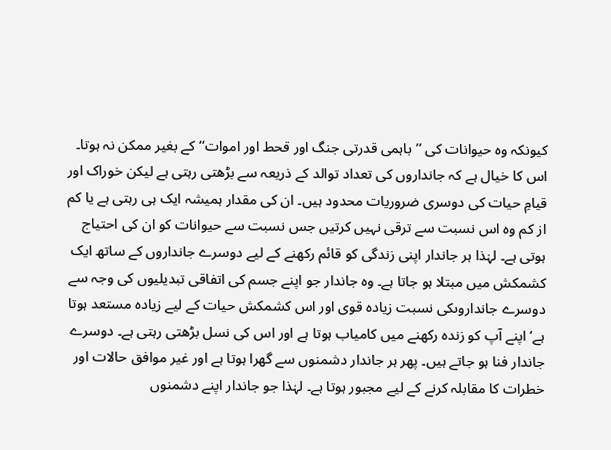کیونکہ وہ حیوانات کی ’’باہمی قدرتی جنگ اور قحط اور اموات‘‘ کے بغیر ممکن نہ ہوتا۔ اس کا خیال ہے کہ جانداروں کی تعداد توالد کے ذریعہ سے بڑھتی رہتی ہے لیکن خوراک اور قیامِ حیات کی دوسری ضروریات محدود ہیں۔ ان کی مقدار ہمیشہ ایک ہی رہتی ہے یا کم از کم وہ اس نسبت سے ترقی نہیں کرتیں جس نسبت سے حیوانات کو ان کی احتیاج ہوتی ہے۔ لہٰذا ہر جاندار اپنی زندگی کو قائم رکھنے کے لیے دوسرے جانداروں کے ساتھ ایک کشمکش میں مبتلا ہو جاتا ہے۔ وہ جاندار جو اپنے جسم کی اتفاقی تبدیلیوں کی وجہ سے دوسرے جانداروںکی نسبت زیادہ قوی اور اس کشمکش حیات کے لیے زیادہ مستعد ہوتا ہے‘ اپنے آپ کو زندہ رکھنے میں کامیاب ہوتا ہے اور اس کی نسل بڑھتی رہتی ہے۔ دوسرے جاندار فنا ہو جاتے ہیں۔ پھر ہر جاندار دشمنوں سے گھرا ہوتا ہے اور غیر موافق حالات اور خطرات کا مقابلہ کرنے کے لیے مجبور ہوتا ہے۔ لہٰذا جو جاندار اپنے دشمنوں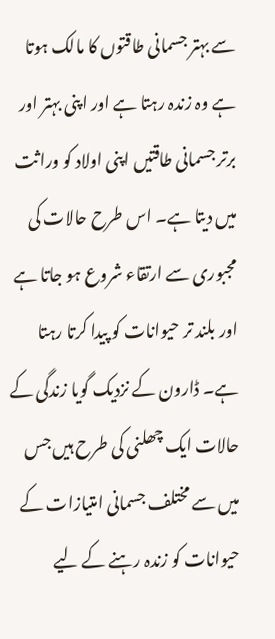سے بہتر جسمانی طاقتوں کا مالک ہوتا ہے وہ زندہ رہتا ہے اور اپنی بہتر اور برتر جسمانی طاقتیں اپنی اولاد کو وراثت میں دیتا ہے۔ اس طرح حالات کی مجبوری سے ارتقاء شروع ہو جاتا ہے اور بلند تر حیوانات کو پیدا کرتا رہتا ہے۔ ڈارون کے نزدیک گویا زندگی کے حالات ایک چھلنی کی طرح ہیں جس میں سے مختلف جسمانی امتیازات کے حیوانات کو زندہ رہنے کے لیے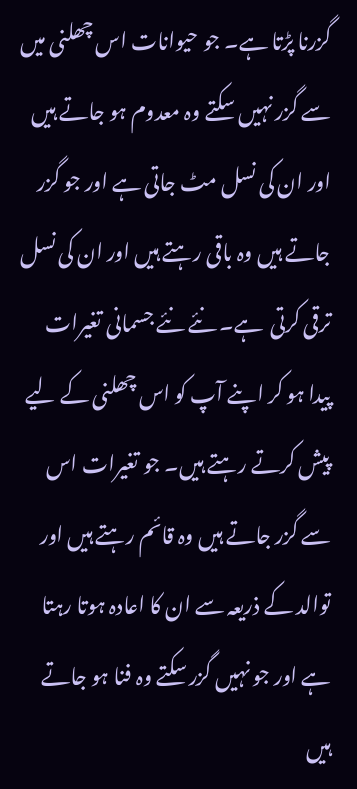گزرنا پڑتا ہے۔ جو حیوانات اس چھلنی میں سے گزر نہیں سکتے وہ معدوم ہو جاتے ہیں اور ان کی نسل مٹ جاتی ہے اور جو گزر جاتے ہیں وہ باقی رہتے ہیں اور ان کی نسل ترقی کرتی  ہے۔ نئے نئے جسمانی تغیرات پیدا ہو کر اپنے آپ کو اس چھلنی کے لیے پیش کرتے رہتے ہیں۔ جو تغیرات اس سے گزر جاتے ہیں وہ قائم رہتے ہیں اور توالد کے ذریعہ سے ان کا اعادہ ہوتا رہتا ہے اور جو نہیں گزر سکتے وہ فنا ہو جاتے ہیں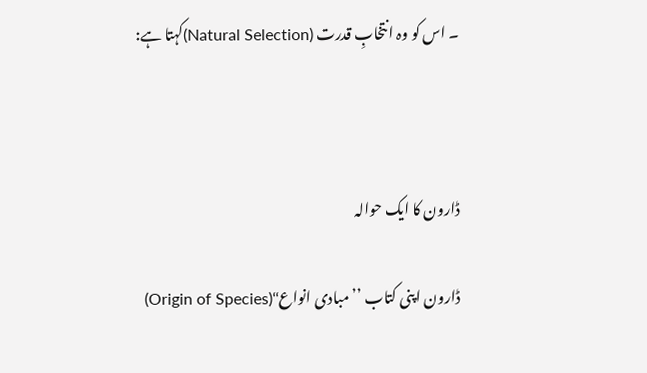۔ اس کو وہ انتخابِ قدرت (Natural Selection)کہتا ہے:



ڈارون کا ایک حوالہ

ڈارون اپنی کتاب ’’مبادی انواع‘‘(Origin of Species)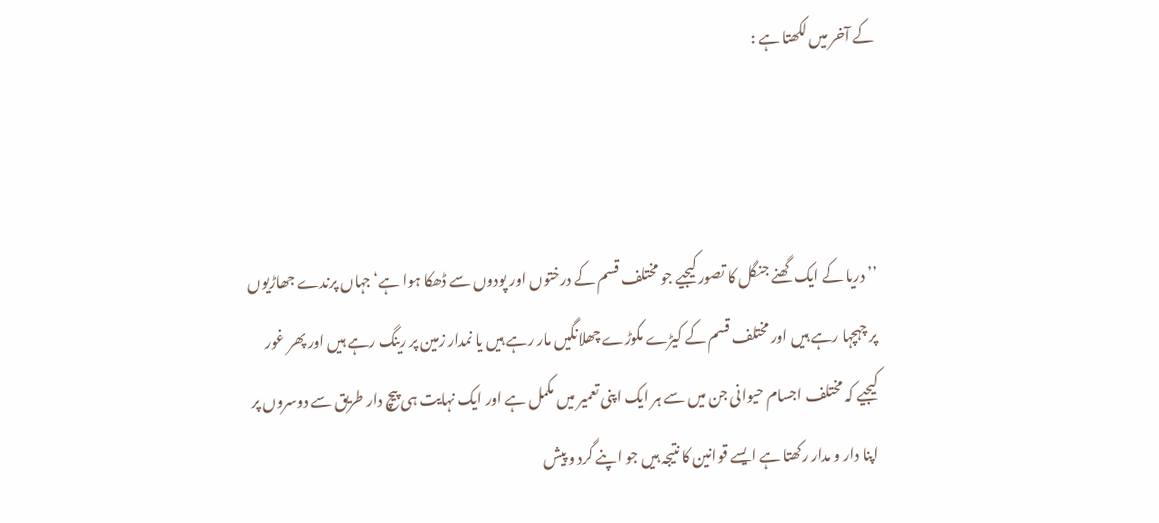کے آخر میں لکھتا ہے :



’’دریا کے ایک گھنے جنگل کا تصور کیجیے جو مختلف قسم کے درختوں اور پودوں سے ڈھکا ہوا ہے‘ جہاں پرندے جھاڑیوں پر چہچہا رہے ہیں اور مختلف قسم کے کیڑے مکوڑے چھلانگیں مار رہے ہیں یا نمدار زمین پر رینگ رہے ہیں اور پھر غور کیجیے کہ مختلف اجسام حیوانی جن میں سے ہر ایک اپنی تعمیر میں مکمل ہے اور ایک نہایت ہی پیچ دار طریق سے دوسروں پر اپنا دار و مدار رکھتا ہے ایسے قوانین کا نتیجہ ہیں جو اپنے گرد و پیش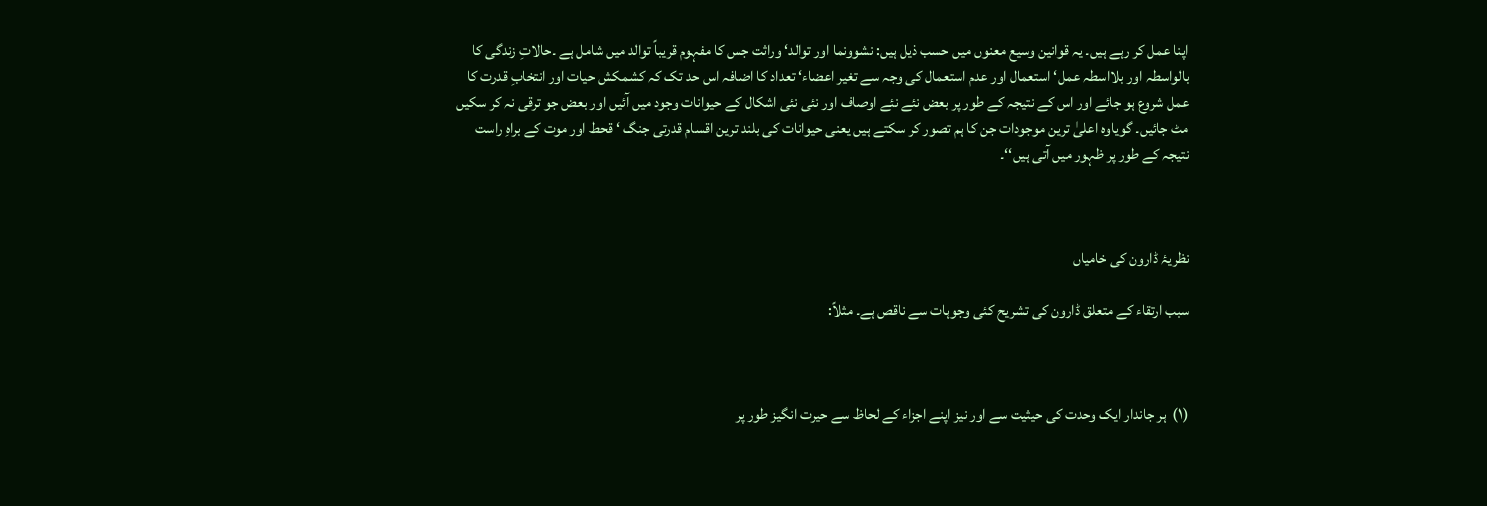اپنا عمل کر رہے ہیں۔ یہ قوانین وسیع معنوں میں حسب ذیل ہیں: نشوونما اور توالد‘ وراثت جس کا مفہوم قریباً توالد میں شامل ہے ۔حالاتِ زندگی کا بالواسطہ اور بلااسطہ عمل‘ استعمال اور عدم استعمال کی وجہ سے تغیر اعضاء‘ تعداد کا اضافہ اس حد تک کہ کشمکش حیات اور انتخابِ قدرت کا عمل شروع ہو جائے اور اس کے نتیجہ کے طور پر بعض نئے نئے اوصاف اور نئی نئی اشکال کے حیوانات وجود میں آئیں اور بعض جو ترقی نہ کر سکیں مٹ جائیں۔ گویاوہ اعلیٰ ترین موجودات جن کا ہم تصور کر سکتے ہیں یعنی حیوانات کی بلند ترین اقسام قدرتی جنگ ‘ قحط اور موت کے براہِ راست نتیجہ کے طور پر ظہور میں آتی ہیں‘‘۔



نظریۂ ڈارون کی خامیاں

سبب ارتقاء کے متعلق ڈارون کی تشریح کئی وجوہات سے ناقص ہے۔ مثلاً:



(۱)  ہر جاندار ایک وحدت کی حیثیت سے اور نیز اپنے اجزاء کے لحاظ سے حیرت انگیز طور پر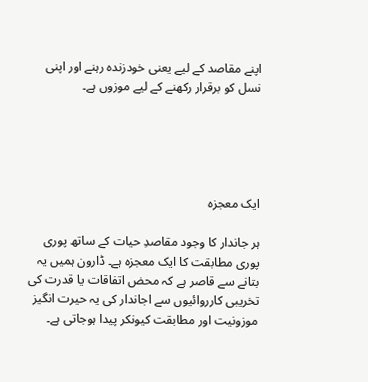اپنے مقاصد کے لیے یعنی خودزندہ رہنے اور اپنی نسل کو برقرار رکھنے کے لیے موزوں ہے۔





ایک معجزہ

ہر جاندار کا وجود مقاصدِ حیات کے ساتھ پوری پوری مطابقت کا ایک معجزہ ہے۔ ڈارون ہمیں یہ بتانے سے قاصر ہے کہ محض اتفاقات یا قدرت کی تخریبی کارروائیوں سے اجاندار کی یہ حیرت انگیز موزونیت اور مطابقت کیونکر پیدا ہوجاتی ہے۔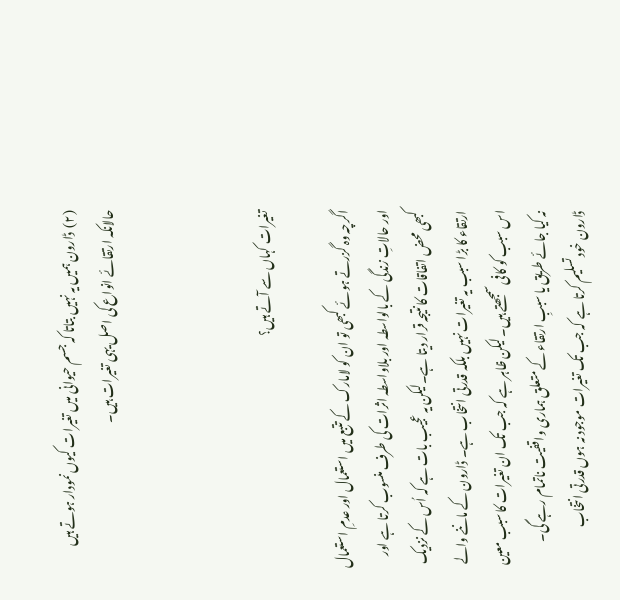(۲)  ڈارون ہمیں یہ نہیں بتاتا کہ جسم حیوانی میں تغیرات کیوں نمودار ہوتے ہیں حالانکہ ارتقائے انواع کی اصل یہی تغیرات ہیں۔



تغیرات کہاں سے آتے ہیں؟

اگرچہ وہ گزرتے ہوئے کبھی تو ان کو لامارک کے تتبع میں استعمال اور عدمِ استعمال اور حالاتِ زندگی کے بالواسطہ اور بلاواسطہ اثرات کی طرف منسوب کرتا ہے اور کبھی محض اتفاقات کا نتیجہ قرار دیتا ہے۔لیکن یہ عجیب بات ہے کہ اُس کے نزدیک ارتقاء کا بڑا سبب یہ تغیرات نہیں بلکہ قدرتی انتخاب ہے۔ ڈارون کے ماننے والے اس سبب کو کافی سمجھتے ہیں۔ لیکن ظاہر ہے کہ جب تک ان تغیرات کا سبب معین نہ کیا جائے طریق یا سببِ ارتقاء کے متعلق ہماری واقفیت ناتمام رہے گی۔ ڈارون خود تسلیم کرتا ہے کہ جب تک تغیرات موجود نہ ہوں قدرتی انتخاب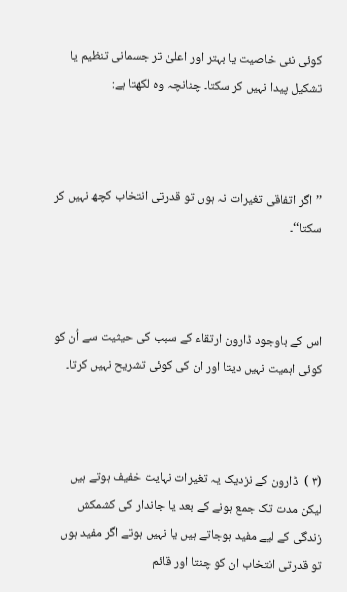کوئی نئی خاصیت یا بہتر اور اعلیٰ تر جسمانی تنظیم یا تشکیل پیدا نہیں کر سکتا۔ چنانچہ وہ لکھتا ہے:



’’اگر اتفاقی تغیرات نہ ہوں تو قدرتی انتخاب کچھ نہیں کر سکتا‘‘۔



اس کے باوجود ڈارون ارتقاء کے سبب کی حیثیت سے اُن کو کوئی اہمیت نہیں دیتا اور ان کی کوئی تشریح نہیں کرتا۔



(۳ )  ڈارون کے نزدیک یہ تغیرات نہایت خفیف ہوتے ہیں لیکن مدت تک جمع ہونے کے بعد یا جاندار کی کشمکش زندگی کے لیے مفید ہوجاتے ہیں یا نہیں ہوتے اگر مفید ہوں تو قدرتی انتخاب ان کو چنتا اور قائم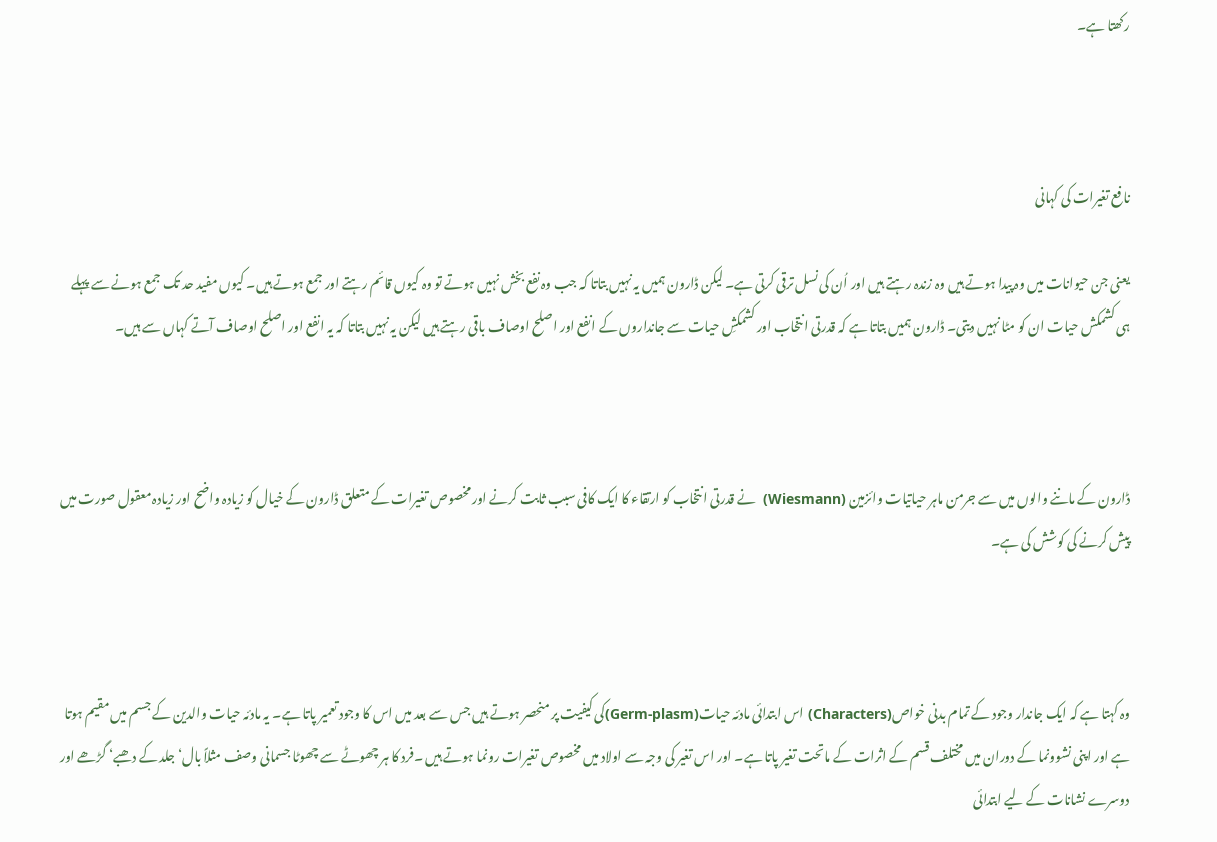رکھتا ہے۔



نافع تغیرات کی کہانی

یعنی جن حیوانات میں وہ پیدا ہوتے ہیں وہ زندہ رہتے ہیں اور اُن کی نسل ترقی کرتی ہے۔ لیکن ڈارون ہمیں یہ نہیں بتاتا کہ جب وہ نفع بخش نہیں ہوتے تو وہ کیوں قائم رہتے اور جمع ہوتے ہیں۔ کیوں مفید حد تک جمع ہونے سے پہلے ہی کشمکش حیات ان کو مٹا نہیں دیتی۔ ڈارون ہمیں بتاتا ہے کہ قدرتی انتخاب اور کشمکشِ حیات سے جانداروں کے انفع اور اصلح اوصاف باقی رہتے ہیں لیکن یہ نہیں بتاتا کہ یہ انفع اور اصلح اوصاف آتے کہاں سے ہیں۔



ڈارون کے ماننے والوں میں سے جرمن ماہر حیاتیات وائزمین (Wiesmann)  نے قدرتی انتخاب کو ارتقاء کا ایک کافی سبب ثابت کرنے اور مخصوص تغیرات کے متعلق ڈارون کے خیال کو زیادہ واضح اور زیادہ معقول صورت میں پیش کرنے کی کوشش کی ہے۔



وہ کہتا ہے کہ ایک جاندار وجود کے تمام بدنی خواص(Characters) اس ابتدائی مادئہ حیات(Germ-plasm)کی کیفیت پر منحصر ہوتے ہیں جس سے بعد میں اس کا وجود تعمیر پاتا ہے۔ یہ مادئہ حیات والدین کے جسم میں مقیم ہوتا ہے اور اپنی نشوونما کے دوران میں مختلف قسم کے اثرات کے ماتحت تغیر پاتا ہے۔ اور اس تغیر کی وجہ سے اولاد میں مخصوص تغیرات رونما ہوتے ہیں ۔فرد کا ہر چھوٹے سے چھوٹا جسمانی وصف مثلاً بال‘ جلد کے دھبے‘ گڑھے اور دوسرے نشانات کے لیے ابتدائی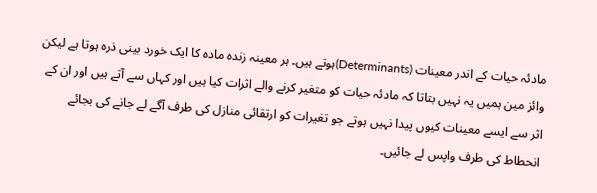مادئہ حیات کے اندر معینات (Determinants)ہوتے ہیں۔ ہر معینہ زندہ مادہ کا ایک خورد بینی ذرہ ہوتا ہے لیکن وائز مین ہمیں یہ نہیں بتاتا کہ مادئہ حیات کو متغیر کرنے والے اثرات کیا ہیں اور کہاں سے آتے ہیں اور ان کے اثر سے ایسے معینات کیوں پیدا نہیں ہوتے جو تغیرات کو ارتقائی منازل کی طرف آگے لے جانے کی بجائے انحطاط کی طرف واپس لے جائیں۔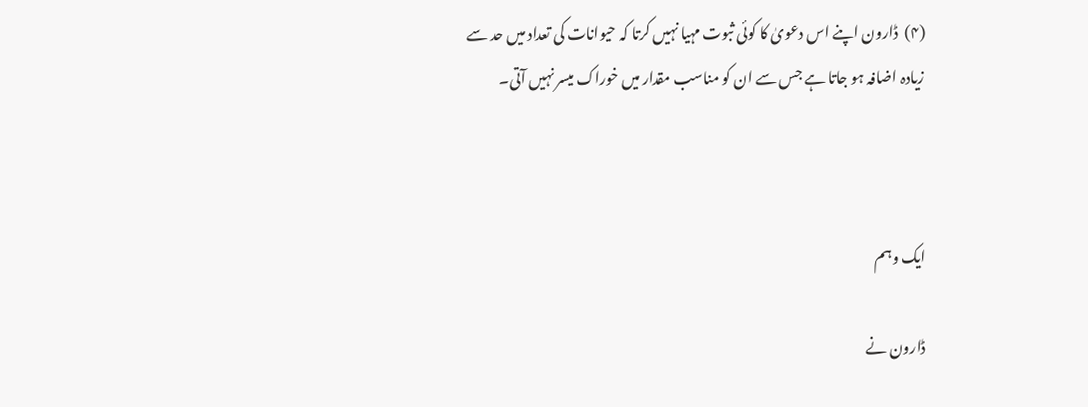(۴)  ڈارون اپنے اس دعویٰ کا کوئی ثبوت مہیا نہیں کرتا کہ حیوانات کی تعداد میں حد سے زیادہ اضافہ ہو جاتا ہے جس سے ان کو مناسب مقدار میں خوراک میسر نہیں آتی۔



ایک وہم

ڈارون نے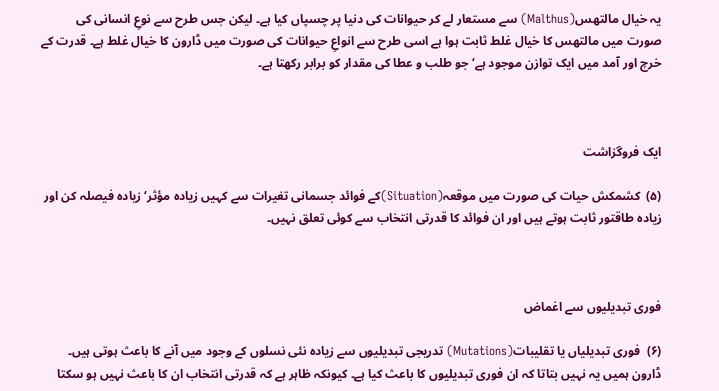یہ خیال مالتھس(Malthus) سے مستعار لے کر حیوانات کی دنیا پر چسپاں کیا ہے۔ لیکن جس طرح سے نوعِ انسانی کی صورت میں مالتھس کا خیال غلط ثابت ہوا ہے اسی طرح سے انواعِ حیوانات کی صورت میں ڈارون کا خیال غلط ہے۔ قدرت کے خرچ اور آمد میں ایک توازن موجود ہے‘ جو طلب و عطا کی مقدار کو برابر رکھتا ہے۔



ایک فروگزاشت

(۵)  کشمکش حیات کی صورت میں موقعہ(Situation)کے فوائد جسمانی تغیرات سے کہیں زیادہ مؤثر‘ زیادہ فیصلہ کن اور زیادہ طاقتور ثابت ہوتے ہیں اور ان فوائد کا قدرتی انتخاب سے کوئی تعلق نہیں۔



فوری تبدیلیوں سے اغماض

(۶)  فوری تبدیلیاں یا تقلیبات(Mutations) تدریجی تبدیلیوں سے زیادہ نئی نسلوں کے وجود میں آنے کا باعث ہوتی ہیں۔ ڈارون ہمیں یہ نہیں بتاتا کہ ان فوری تبدیلیوں کا باعث کیا ہے۔ کیونکہ ظاہر ہے کہ قدرتی انتخاب ان کا باعث نہیں ہو سکتا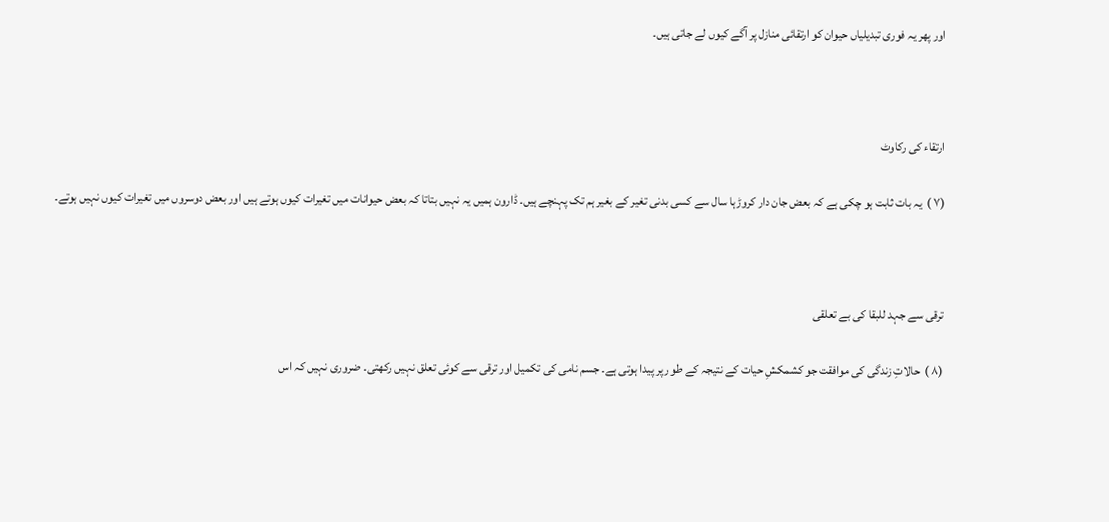اور پھر یہ فوری تبدیلیاں حیوان کو ارتقائی منازل پر آگے کیوں لے جاتی ہیں۔



ارتقاء کی رکاوٹ

(۷ )  یہ بات ثابت ہو چکی ہے کہ بعض جان دار کروڑہا سال سے کسی بدنی تغیر کے بغیر ہم تک پہنچے ہیں۔ ڈارون ہمیں یہ نہیں بتاتا کہ بعض حیوانات میں تغیرات کیوں ہوتے ہیں اور بعض دوسروں میں تغیرات کیوں نہیں ہوتے۔



ترقی سے جہد للبقا کی بے تعلقی

(۸ )  حالاتِ زندگی کی موافقت جو کشمکشِ حیات کے نتیجہ کے طو رپر پیدا ہوتی ہے۔ جسم نامی کی تکمیل اور ترقی سے کوئی تعلق نہیں رکھتی۔ ضروری نہیں کہ اس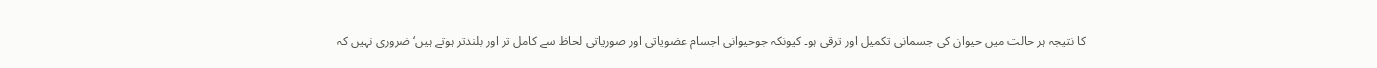کا نتیجہ ہر حالت میں حیوان کی جسمانی تکمیل اور ترقی ہو۔ کیونکہ جوحیوانی اجسام عضویاتی اور صوریاتی لحاظ سے کامل تر اور بلندتر ہوتے ہیں‘ ضروری نہیں کہ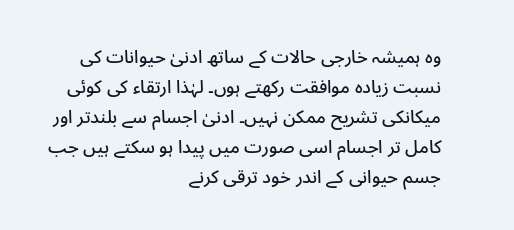وہ ہمیشہ خارجی حالات کے ساتھ ادنیٰ حیوانات کی نسبت زیادہ موافقت رکھتے ہوں۔ لہٰذا ارتقاء کی کوئی میکانکی تشریح ممکن نہیں۔ ادنیٰ اجسام سے بلندتر اور کامل تر اجسام اسی صورت میں پیدا ہو سکتے ہیں جب جسم حیوانی کے اندر خود ترقی کرنے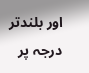اور بلندتر درجہ پر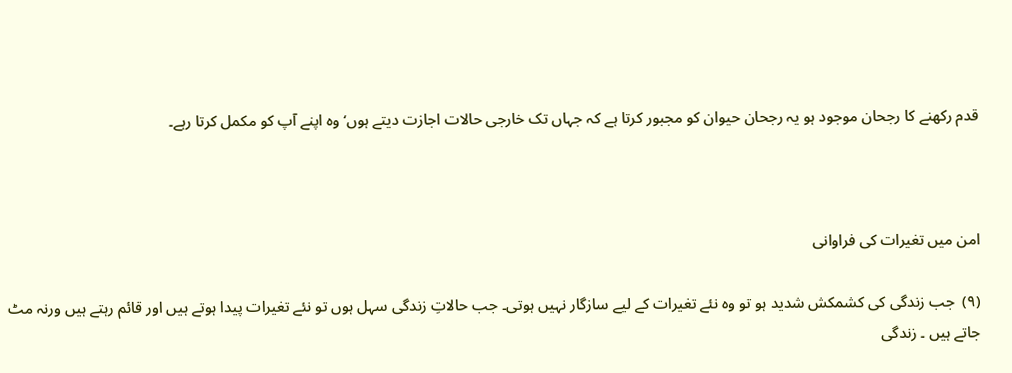قدم رکھنے کا رجحان موجود ہو یہ رجحان حیوان کو مجبور کرتا ہے کہ جہاں تک خارجی حالات اجازت دیتے ہوں‘ وہ اپنے آپ کو مکمل کرتا رہے۔



امن میں تغیرات کی فراوانی

(۹)  جب زندگی کی کشمکش شدید ہو تو وہ نئے تغیرات کے لیے سازگار نہیں ہوتی۔ جب حالاتِ زندگی سہل ہوں تو نئے تغیرات پیدا ہوتے ہیں اور قائم رہتے ہیں ورنہ مٹ جاتے ہیں ۔ زندگی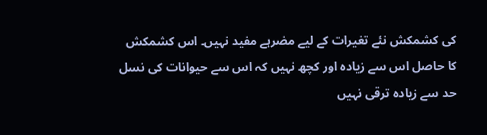کی کشمکش نئے تغیرات کے لیے مضرہے مفید نہیں۔ اس کشمکش کا حاصل اس سے زیادہ اور کچھ نہیں کہ اس سے حیوانات کی نسل حد سے زیادہ ترقی نہیں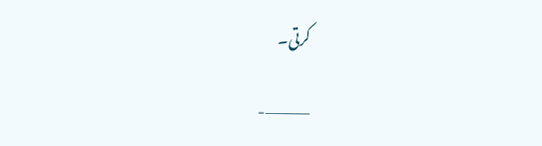کرتی۔

————-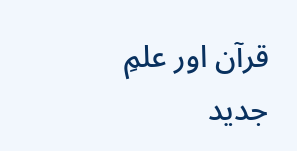قرآن اور علمِ جدید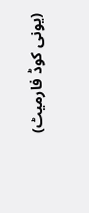(یونی کوڈ فارمیٹ)